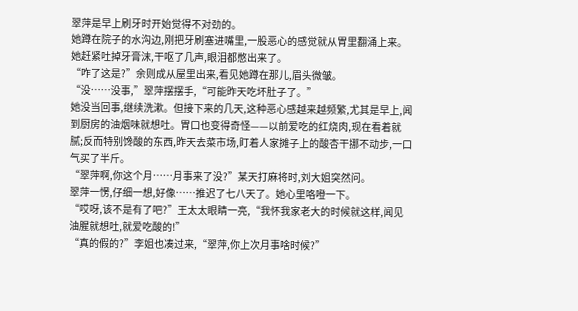翠萍是早上刷牙时开始觉得不对劲的。
她蹲在院子的水沟边,刚把牙刷塞进嘴里,一股恶心的感觉就从胃里翻涌上来。她赶紧吐掉牙膏沫,干呕了几声,眼泪都憋出来了。
“咋了这是?”余则成从屋里出来,看见她蹲在那儿,眉头微皱。
“没……没事,”翠萍摆摆手,“可能昨天吃坏肚子了。”
她没当回事,继续洗漱。但接下来的几天,这种恶心感越来越频繁,尤其是早上,闻到厨房的油烟味就想吐。胃口也变得奇怪——以前爱吃的红烧肉,现在看着就腻;反而特别馋酸的东西,昨天去菜市场,盯着人家摊子上的酸杏干挪不动步,一口气买了半斤。
“翠萍啊,你这个月……月事来了没?”某天打麻将时,刘大姐突然问。
翠萍一愣,仔细一想,好像……推迟了七八天了。她心里咯噔一下。
“哎呀,该不是有了吧?”王太太眼睛一亮,“我怀我家老大的时候就这样,闻见油腥就想吐,就爱吃酸的!”
“真的假的?”李姐也凑过来,“翠萍,你上次月事啥时候?”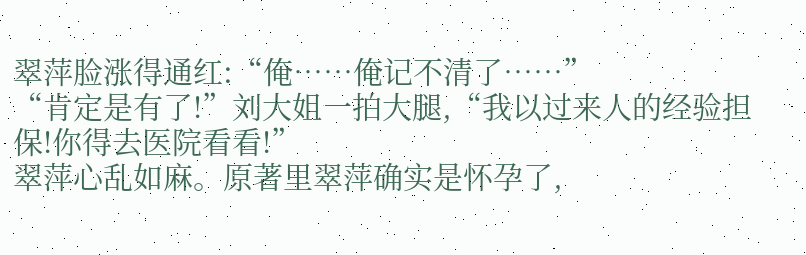翠萍脸涨得通红:“俺……俺记不清了……”
“肯定是有了!”刘大姐一拍大腿,“我以过来人的经验担保!你得去医院看看!”
翠萍心乱如麻。原著里翠萍确实是怀孕了,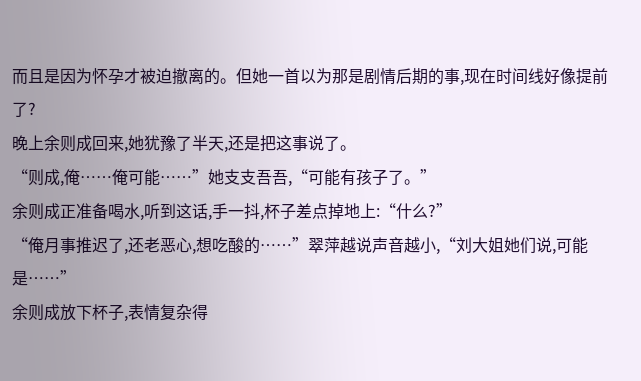而且是因为怀孕才被迫撤离的。但她一首以为那是剧情后期的事,现在时间线好像提前了?
晚上余则成回来,她犹豫了半天,还是把这事说了。
“则成,俺……俺可能……”她支支吾吾,“可能有孩子了。”
余则成正准备喝水,听到这话,手一抖,杯子差点掉地上:“什么?”
“俺月事推迟了,还老恶心,想吃酸的……”翠萍越说声音越小,“刘大姐她们说,可能是……”
余则成放下杯子,表情复杂得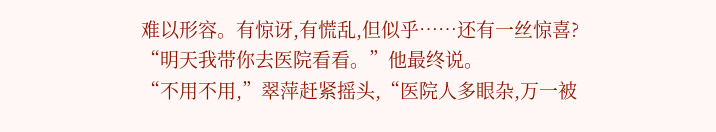难以形容。有惊讶,有慌乱,但似乎……还有一丝惊喜?
“明天我带你去医院看看。”他最终说。
“不用不用,”翠萍赶紧摇头,“医院人多眼杂,万一被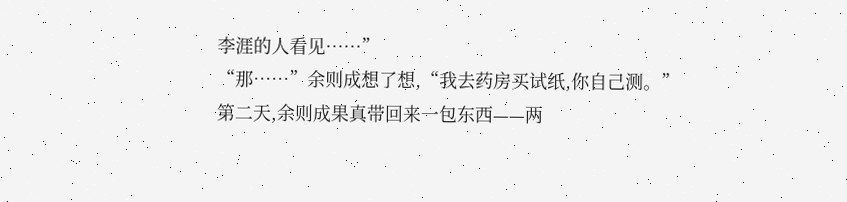李涯的人看见……”
“那……”余则成想了想,“我去药房买试纸,你自己测。”
第二天,余则成果真带回来一包东西——两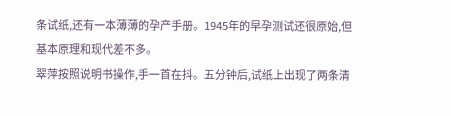条试纸,还有一本薄薄的孕产手册。1945年的早孕测试还很原始,但基本原理和现代差不多。
翠萍按照说明书操作,手一首在抖。五分钟后,试纸上出现了两条清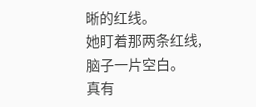晰的红线。
她盯着那两条红线,脑子一片空白。
真有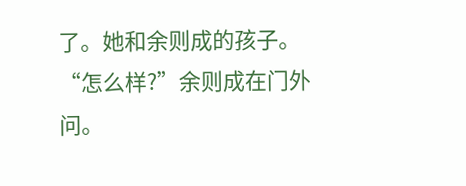了。她和余则成的孩子。
“怎么样?”余则成在门外问。